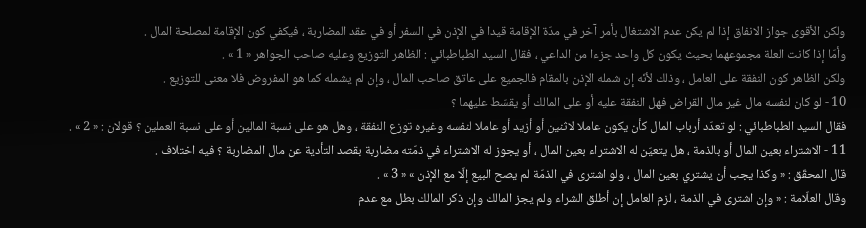ولكن الأقوى جواز الانفاق إذا لم يكن عدم الاشتغال بأمر آخر في مدّة الإقامة قيدا في الإذن في السفر أو في عقد المضاربة ، فيكفي كون الإقامة لمصلحة المال .
وأمّا إذا كانت العلة مجموعهما بحيث يكون كل واحد جزءا من الداعي ، فقال السيد الطباطبائي : الظاهر التوزيع وعليه صاحب الجواهر « 1 » .
ولكن الظاهر كون النفقة على العامل ، وذلك لأنّه إن شمله الإذن بالمقام فالجميع على عاتق صاحب المال ، وإن لم يشمله كما هو المفروض فلا معنى للتوزيع .
10 - لو كان لنفسه مال غير مال القراض فهل النفقة عليه أو على المالك أو يقسّط عليهما ؟
فقال السيد الطباطبائي : لو تعدّد أرباب المال كأن يكون عاملا لاثنين أو أزيد أو عاملا لنفسه وغيره توزع النفقة ، وهل هو على نسبة المالين أو على نسبة العملين ؟ قولان : « 2 » .
11 - الاشتراء بعين المال أو بالذمة ، هل يتعيّن له الاشتراء بعين المال ، أو يجوز له الاشتراء في ذمّته مضاربة بقصد التأدية عن مال المضاربة ؟ فيه اختلاف .
قال المحقّق : « وكذا يجب أن يشتري بعين المال ، ولو اشترى في الذمّة لم يصح البيع إلّا مع الإذن » « 3 » .
وقال العلّامة : « وإن اشترى في الذمة ، لزم العامل إن أطلق الشراء ولم يجز المالك وإن ذكر المالك بطل مع عدم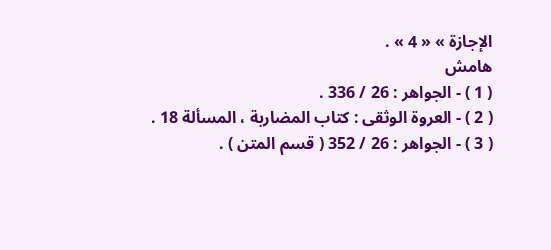الإجازة » « 4 » .
هامش
( 1 ) - الجواهر : 26 / 336 .
( 2 ) - العروة الوثقى : كتاب المضاربة ، المسألة 18 .
( 3 ) - الجواهر : 26 / 352 ( قسم المتن ) .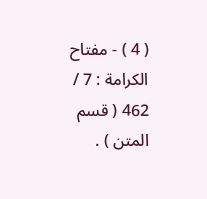( 4 ) - مفتاح الكرامة : 7 / 462 ( قسم المتن ) .